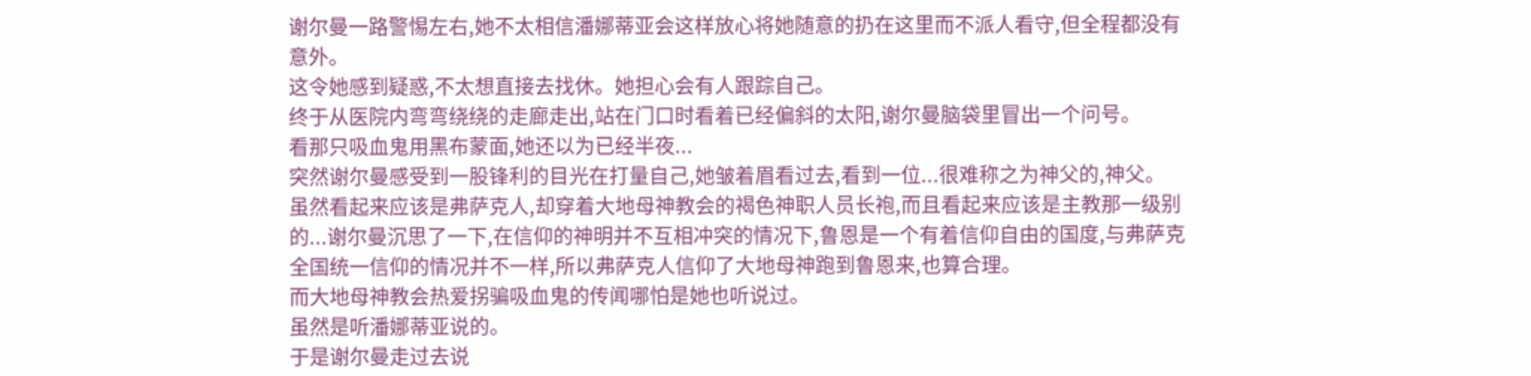谢尔曼一路警惕左右,她不太相信潘娜蒂亚会这样放心将她随意的扔在这里而不派人看守,但全程都没有意外。
这令她感到疑惑,不太想直接去找休。她担心会有人跟踪自己。
终于从医院内弯弯绕绕的走廊走出,站在门口时看着已经偏斜的太阳,谢尔曼脑袋里冒出一个问号。
看那只吸血鬼用黑布蒙面,她还以为已经半夜...
突然谢尔曼感受到一股锋利的目光在打量自己,她皱着眉看过去,看到一位...很难称之为神父的,神父。
虽然看起来应该是弗萨克人,却穿着大地母神教会的褐色神职人员长袍,而且看起来应该是主教那一级别的...谢尔曼沉思了一下,在信仰的神明并不互相冲突的情况下,鲁恩是一个有着信仰自由的国度,与弗萨克全国统一信仰的情况并不一样,所以弗萨克人信仰了大地母神跑到鲁恩来,也算合理。
而大地母神教会热爱拐骗吸血鬼的传闻哪怕是她也听说过。
虽然是听潘娜蒂亚说的。
于是谢尔曼走过去说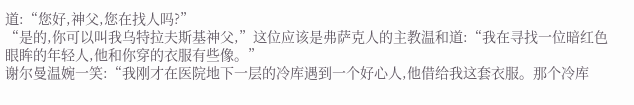道:“您好,神父,您在找人吗?”
“是的,你可以叫我乌特拉夫斯基神父,”这位应该是弗萨克人的主教温和道:“我在寻找一位暗红色眼眸的年轻人,他和你穿的衣服有些像。”
谢尔曼温婉一笑:“我刚才在医院地下一层的冷库遇到一个好心人,他借给我这套衣服。那个冷库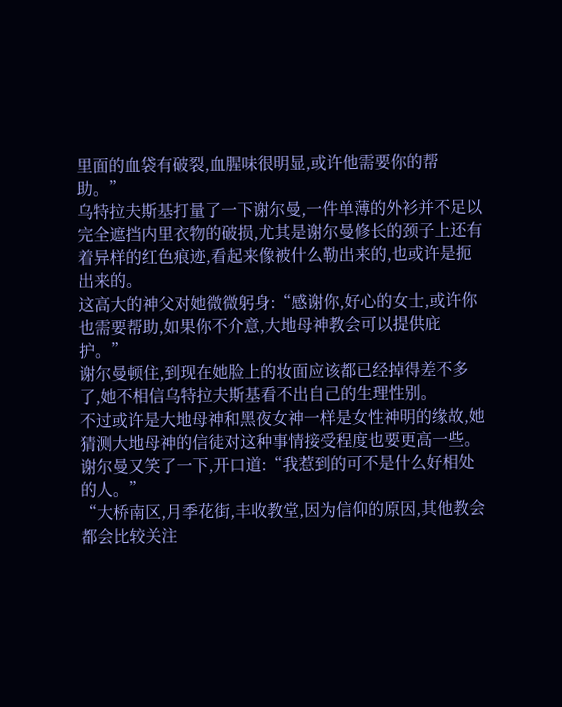里面的血袋有破裂,血腥味很明显,或许他需要你的帮助。”
乌特拉夫斯基打量了一下谢尔曼,一件单薄的外衫并不足以完全遮挡内里衣物的破损,尤其是谢尔曼修长的颈子上还有着异样的红色痕迹,看起来像被什么勒出来的,也或许是扼出来的。
这高大的神父对她微微躬身:“感谢你,好心的女士,或许你也需要帮助,如果你不介意,大地母神教会可以提供庇护。”
谢尔曼顿住,到现在她脸上的妆面应该都已经掉得差不多了,她不相信乌特拉夫斯基看不出自己的生理性别。
不过或许是大地母神和黑夜女神一样是女性神明的缘故,她猜测大地母神的信徒对这种事情接受程度也要更高一些。
谢尔曼又笑了一下,开口道:“我惹到的可不是什么好相处的人。”
“大桥南区,月季花街,丰收教堂,因为信仰的原因,其他教会都会比较关注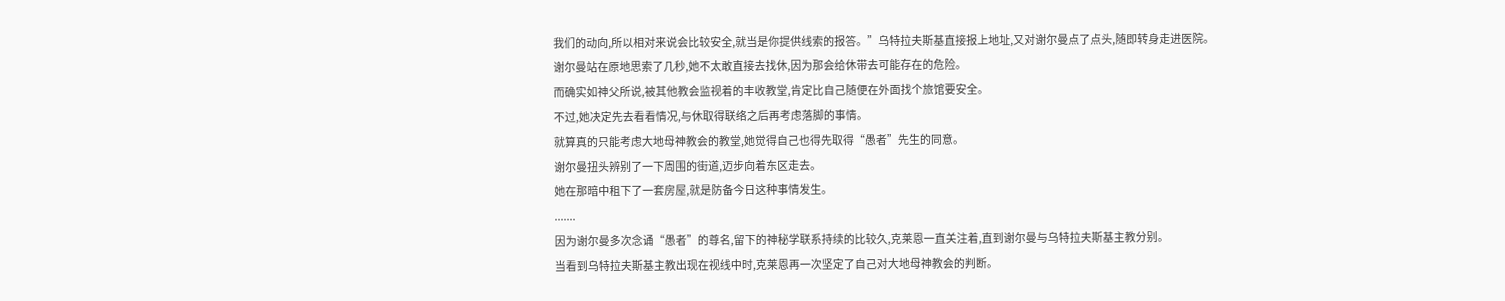我们的动向,所以相对来说会比较安全,就当是你提供线索的报答。”乌特拉夫斯基直接报上地址,又对谢尔曼点了点头,随即转身走进医院。
谢尔曼站在原地思索了几秒,她不太敢直接去找休,因为那会给休带去可能存在的危险。
而确实如神父所说,被其他教会监视着的丰收教堂,肯定比自己随便在外面找个旅馆要安全。
不过,她决定先去看看情况,与休取得联络之后再考虑落脚的事情。
就算真的只能考虑大地母神教会的教堂,她觉得自己也得先取得“愚者”先生的同意。
谢尔曼扭头辨别了一下周围的街道,迈步向着东区走去。
她在那暗中租下了一套房屋,就是防备今日这种事情发生。
.......
因为谢尔曼多次念诵“愚者”的尊名,留下的神秘学联系持续的比较久,克莱恩一直关注着,直到谢尔曼与乌特拉夫斯基主教分别。
当看到乌特拉夫斯基主教出现在视线中时,克莱恩再一次坚定了自己对大地母神教会的判断。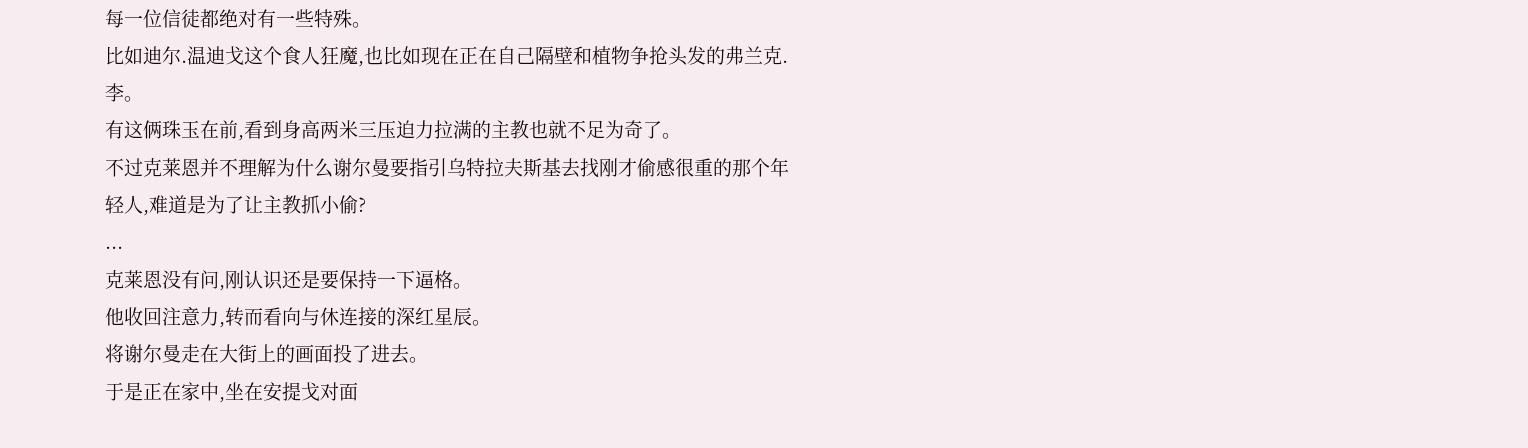每一位信徒都绝对有一些特殊。
比如迪尔.温迪戈这个食人狂魔,也比如现在正在自己隔壁和植物争抢头发的弗兰克.李。
有这俩珠玉在前,看到身高两米三压迫力拉满的主教也就不足为奇了。
不过克莱恩并不理解为什么谢尔曼要指引乌特拉夫斯基去找刚才偷感很重的那个年轻人,难道是为了让主教抓小偷?
...
克莱恩没有问,刚认识还是要保持一下逼格。
他收回注意力,转而看向与休连接的深红星辰。
将谢尔曼走在大街上的画面投了进去。
于是正在家中,坐在安提戈对面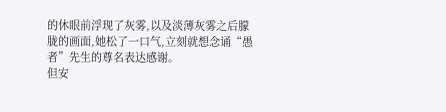的休眼前浮现了灰雾,以及淡薄灰雾之后朦胧的画面,她松了一口气,立刻就想念诵“愚者”先生的尊名表达感谢。
但安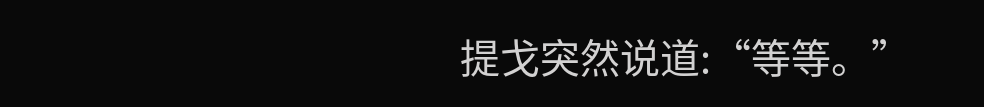提戈突然说道:“等等。”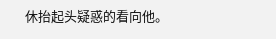休抬起头疑惑的看向他。